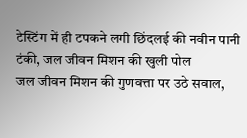टेस्टिंग में ही टपकने लगी छिंदलई की नवीन पानी टंकी, जल जीवन मिशन की खुली पोल
जल जीवन मिशन की गुणवत्ता पर उठे सवाल,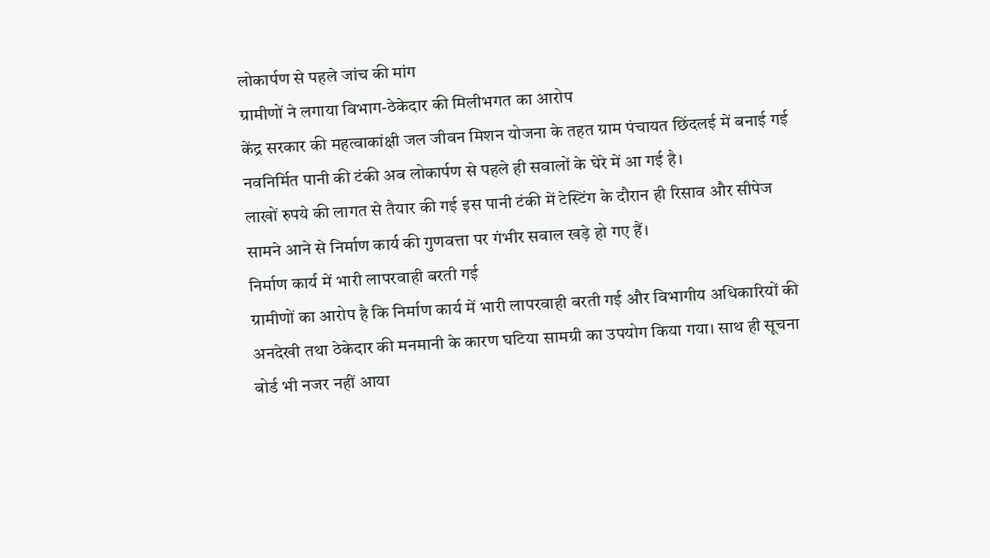लोकार्पण से पहले जांच की मांग
ग्रामीणों ने लगाया विभाग-ठेकेदार की मिलीभगत का आरोप
केंद्र सरकार की महत्वाकांक्षी जल जीवन मिशन योजना के तहत ग्राम पंचायत छिंदलई में बनाई गई नवनिर्मित पानी की टंकी अब लोकार्पण से पहले ही सवालों के घेरे में आ गई है।
लाखों रुपये की लागत से तैयार की गई इस पानी टंकी में टेस्टिंग के दौरान ही रिसाव और सीपेज सामने आने से निर्माण कार्य की गुणवत्ता पर गंभीर सवाल खड़े हो गए हैं।
निर्माण कार्य में भारी लापरवाही बरती गई
ग्रामीणों का आरोप है कि निर्माण कार्य में भारी लापरवाही बरती गई और विभागीय अधिकारियों की अनदेखी तथा ठेकेदार की मनमानी के कारण घटिया सामग्री का उपयोग किया गया। साथ ही सूचना बोर्ड भी नजर नहीं आया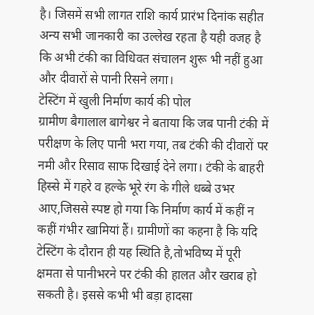है। जिसमें सभी लागत राशि कार्य प्रारंभ दिनांक सहीत अन्य सभी जानकारी का उल्लेख रहता है यही वजह है कि अभी टंकी का विधिवत संचालन शुरू भी नहीं हुआ और दीवारों से पानी रिसने लगा।
टेस्टिंग में खुली निर्माण कार्य की पोल
ग्रामीण बैगालाल बागेश्वर ने बताया कि जब पानी टंकी में परीक्षण के लिए पानी भरा गया, तब टंकी की दीवारों पर नमी और रिसाव साफ दिखाई देने लगा। टंकी के बाहरी हिस्से में गहरे व हल्के भूरे रंग के गीले धब्बे उभर आए,जिससे स्पष्ट हो गया कि निर्माण कार्य में कहीं न कहीं गंभीर खामियां हैं। ग्रामीणों का कहना है कि यदि टेस्टिंग के दौरान ही यह स्थिति है,तोभविष्य में पूरी क्षमता से पानीभरने पर टंकी की हालत और खराब हो सकती है। इससे कभी भी बड़ा हादसा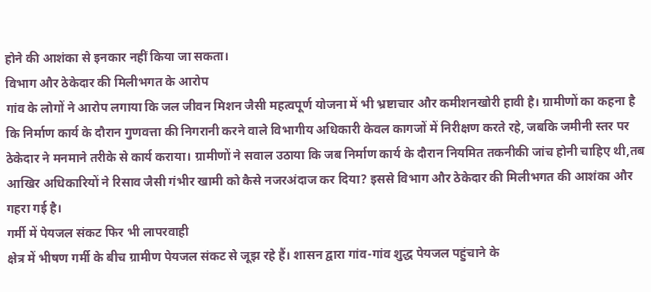होने की आशंका से इनकार नहीं किया जा सकता।
विभाग और ठेकेदार की मिलीभगत के आरोप
गांव के लोगों ने आरोप लगाया कि जल जीवन मिशन जैसी महत्वपूर्ण योजना में भी भ्रष्टाचार और कमीशनखोरी हावी है। ग्रामीणों का कहना है कि निर्माण कार्य के दौरान गुणवत्ता की निगरानी करने वाले विभागीय अधिकारी केवल कागजों में निरीक्षण करते रहे, जबकि जमीनी स्तर पर ठेकेदार ने मनमाने तरीके से कार्य कराया। ग्रामीणों ने सवाल उठाया कि जब निर्माण कार्य के दौरान नियमित तकनीकी जांच होनी चाहिए थी,तब आखिर अधिकारियों ने रिसाव जैसी गंभीर खामी को कैसे नजरअंदाज कर दिया? इससे विभाग और ठेकेदार की मिलीभगत की आशंका और गहरा गई है।
गर्मी में पेयजल संकट फिर भी लापरवाही
क्षेत्र में भीषण गर्मी के बीच ग्रामीण पेयजल संकट से जूझ रहे हैं। शासन द्वारा गांव-गांव शुद्ध पेयजल पहुंचाने के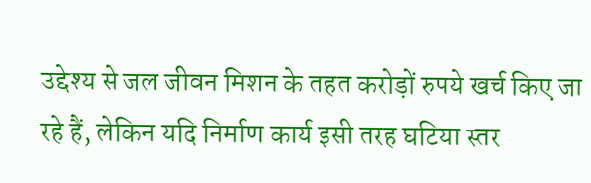उद्देश्य से जल जीवन मिशन के तहत करोड़ों रुपये खर्च किए जा रहे हैं, लेकिन यदि निर्माण कार्य इसी तरह घटिया स्तर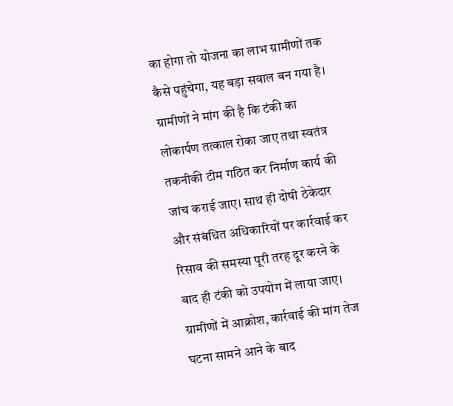का होगा तो योजना का लाभ ग्रामीणों तक कैसे पहुंचेगा, यह बड़ा सवाल बन गया है। ग्रामीणों ने मांग की है कि टंकी का लोकार्पण तत्काल रोका जाए तथा स्वतंत्र तकनीकी टीम गठित कर निर्माण कार्य की जांच कराई जाए। साथ ही दोषी ठेकेदार और संबंधित अधिकारियों पर कार्रवाई कर रिसाव की समस्या पूरी तरह दूर करने के बाद ही टंकी को उपयोग में लाया जाए।
ग्रामीणों में आक्रोश, कार्रवाई की मांग तेज
घटना सामने आने के बाद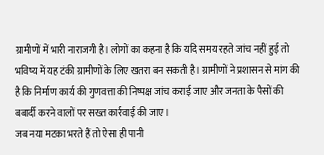ग्रामीणों में भारी नाराजगी है। लोगों का कहना है कि यदि समय रहते जांच नहीं हुई तो भविष्य में यह टंकी ग्रामीणों के लिए खतरा बन सकती है। ग्रामीणों ने प्रशासन से मांग की है कि निर्माण कार्य की गुणवत्ता की निष्पक्ष जांच कराई जाए और जनता के पैसों की बबार्दी करने वालों पर सख्त कार्रवाई की जाए।
जब नया मटका भरते हैं तो ऐसा ही पानी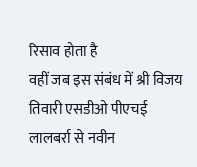रिसाव होता है
वहीं जब इस संबंध में श्री विजय तिवारी एसडीओ पीएचई लालबर्रा से नवीन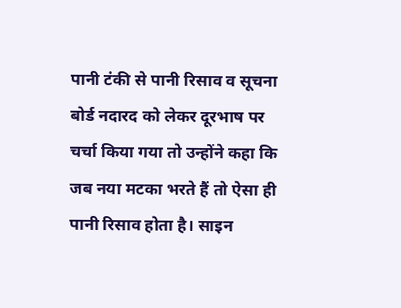पानी टंकी से पानी रिसाव व सूचना बोर्ड नदारद को लेकर दूरभाष पर चर्चा किया गया तो उन्होंने कहा कि जब नया मटका भरते हैं तो ऐसा ही पानी रिसाव होता है। साइन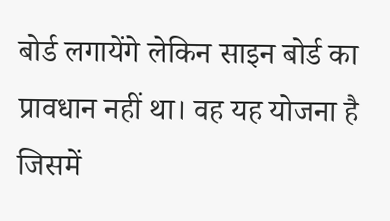बोर्ड लगायेंगे लेकिन साइन बोर्ड का प्रावधान नहीं था। वह यह योजना है जिसमें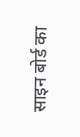साइन बोर्ड का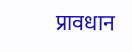प्रावधान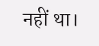नहीं था।